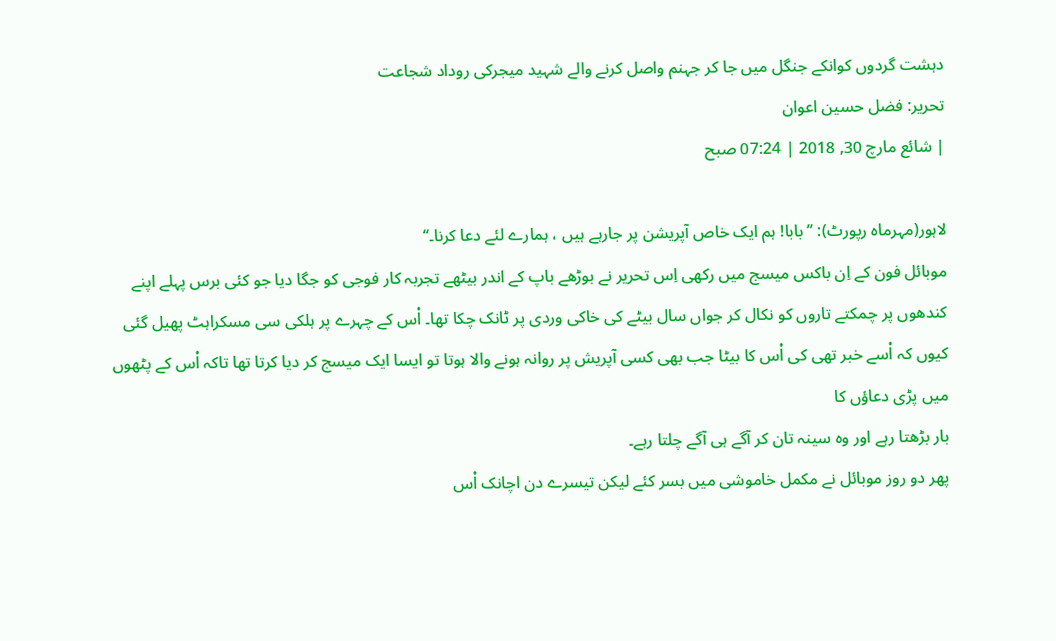دہشت گردوں کوانکے جنگل میں جا کر جہنم واصل کرنے والے شہید میجرکی روداد شجاعت
تحریر: فضل حسین اعوان
| شائع مارچ 30, 2018 | 07:24 صبح

لاہور(مہرماہ رپورٹ): ’’بابا! ہم ایک خاص آپریشن پر جارہے ہیں ، ہمارے لئے دعا کرنا۔‘‘
موبائل فون کے اِن باکس میسج میں رکھی اِس تحریر نے بوڑھے باپ کے اندر بیٹھے تجربہ کار فوجی کو جگا دیا جو کئی برس پہلے اپنے کندھوں پر چمکتے تاروں کو نکال کر جواں سال بیٹے کی خاکی وردی پر ٹانک چکا تھا۔ اْس کے چہرے پر ہلکی سی مسکراہٹ پھیل گئی کیوں کہ اْسے خبر تھی کی اْس کا بیٹا جب بھی کسی آپریش پر روانہ ہونے والا ہوتا تو ایسا ایک میسج کر دیا کرتا تھا تاکہ اْس کے پٹھوں میں پڑی دعاؤں کا
بار بڑھتا رہے اور وہ سینہ تان کر آگے ہی آگے چلتا رہے۔
پھر دو روز موبائل نے مکمل خاموشی میں بسر کئے لیکن تیسرے دن اچانک اْس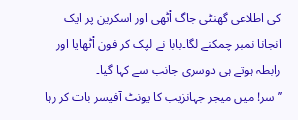کی اطلاعی گھنٹی جاگ اْٹھی اور اسکرین پر ایک انجانا نمبر چمکنے لگا۔بابا نے لپک کر فون اْٹھایا اور رابطہ ہوتے ہی دوسری جانب سے کہا گیا۔
’’ سر! میں میجر جہانزیب کا یونٹ آفیسر بات کر رہا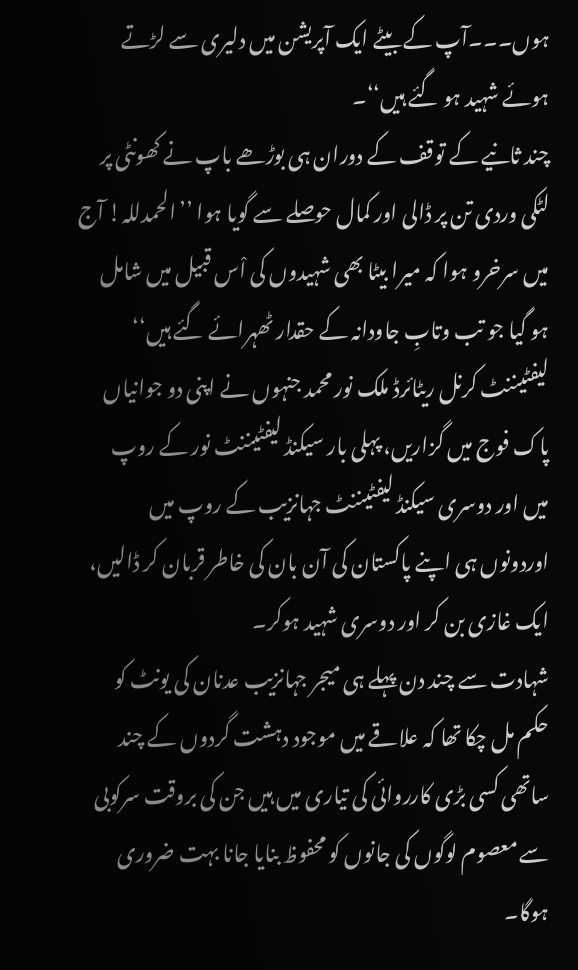ہوں۔۔۔آپ کے بیٹے ایک آپریشن میں دلیری سے لڑتے ہوئے شہید ہو گئے ہیں‘‘۔
چند ثانیے کے توقف کے دوران ہی بوڑھے باپ نے کھونٹی پر لٹکی وردی تن پر ڈالی اور کمال حوصلے سے گویا ہوا ’’الحمدللہ! آج میں سرخرو ہوا کہ میرا بیٹا بھی شہیدوں کی اْس قبیل میں شامل ہو گیا جو تب وتابِ جاودانہ کے حقدار ٹھہرائے گئے ہیں‘‘
لیفٹیننٹ کرنل ریٹائرڈ ملک نور محمد جنہوں نے اپنی دو جوانیاں پاک فوج میں گزاریں، پہلی بار سیکنڈ لیفٹیننٹ نور کے روپ میں اور دوسری سیکنڈ لیفٹیننٹ جہانزیب کے روپ میں اوردونوں ہی اپنے پاکستان کی آن بان کی خاطر قربان کر ڈالیں، ایک غازی بن کر اور دوسری شہید ہوکر۔
شہادت سے چند دن پہلے ہی میجر جہانزیب عدنان کی یونٹ کو حکم مل چکا تھا کہ علاقے میں موجود دہشت گردوں کے چند ساتھی کسی بڑی کارروائی کی تیاری میں ہیں جن کی بروقت سرکوبی سے معصوم لوگوں کی جانوں کو محفوظ بنایا جانا بہت ضروری ہوگا۔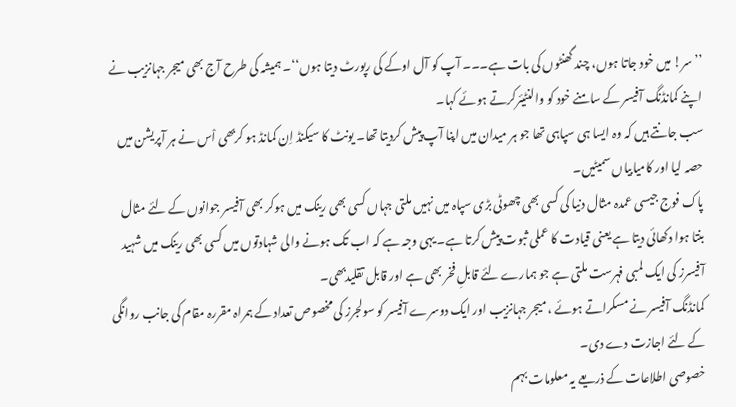’’سر! میں خود جاتا ہوں، چند گھنٹوں کی بات ہے۔۔۔ آپ کو آل اوکے کی رپورٹ دیتا ہوں‘‘۔ ہمیشہ کی طرح آج بھی میجر جہانزیب نے اپنے کمانڈنگ آفیسر کے سامنے خود کو والنٹیئرکرتے ہوئے کہا۔
سب جانتے ہیں کہ وہ ایسا ہی سپاہی تھا جو ہر میدان میں اپنا آپ پیش کردیتا تھا۔ یونٹ کا سیکنڈ اِن کمانڈ ہو کربھی اْس نے ہر آپریشن میں حصہ لیا اور کامیابیاں سمیٹیں۔
پاک فوج جیسی عمدہ مثال دنیا کی کسی بھی چھوٹی بڑی سپاہ میں نہیں ملتی جہاں کسی بھی رینک میں ہوکر بھی آفیسر جوانوں کے لئے مثال بنتا ہوا دکھائی دیتا ہے یعنی قیادت کا عملی ثبوت پیش کرتا ہے۔ یہی وجہ ہے کہ اب تک ہونے والی شہادتوں میں کسی بھی رینک میں شہید آفیسرز کی ایک لمبی فہرست ملتی ہے جو ہمارے لئے قابلِ فخر بھی ہے اور قابل تقلیدبھی۔
کمانڈنگ آفیسر نے مسکراتے ہوئے ، میجر جہانزیب اور ایک دوسرے آفیسر کو سولجرز کی مخصوص تعداد کے ہمراہ مقررہ مقام کی جانب روانگی کے لئے اجازت دے دی۔
خصوصی اطلاعات کے ذریعے یہ معلومات بہم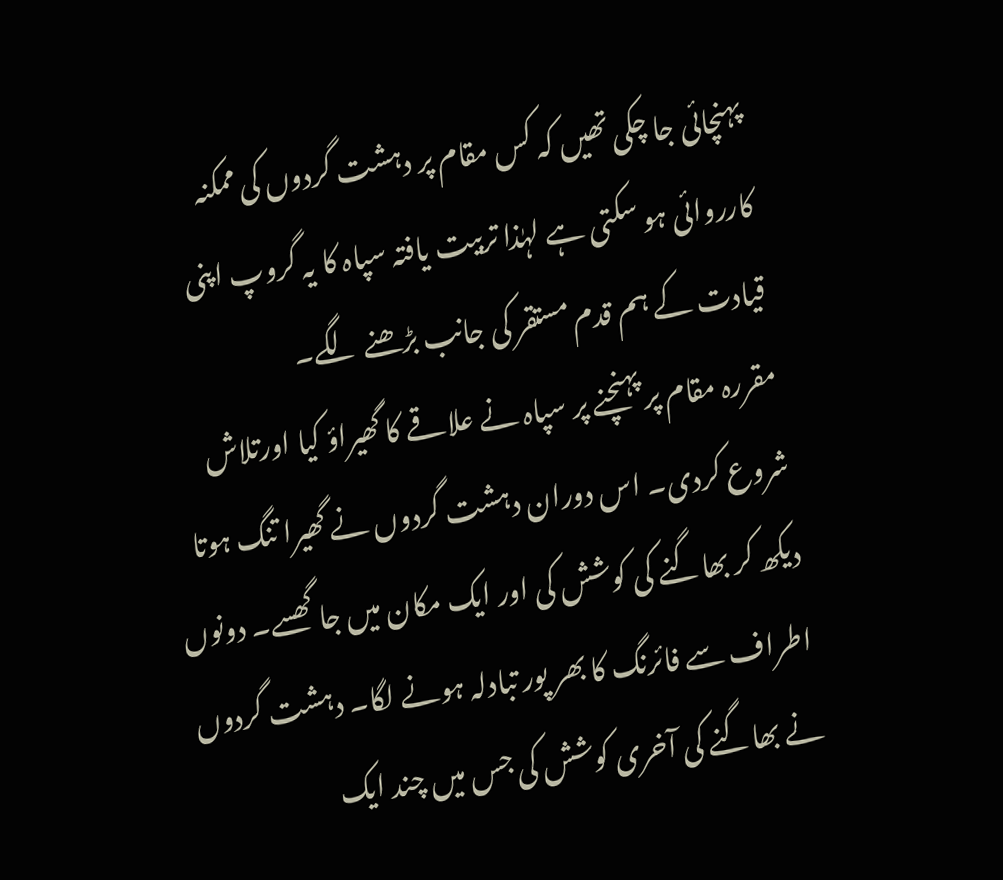پہنچائی جا چکی تھیں کہ کس مقام پر دہشت گردوں کی ممکنہ کارروائی ہو سکتی ہے لہٰذا تربیت یافتہ سپاہ کا یہ گروپ اپنی قیادت کے ہم قدم مستقر کی جانب بڑھنے لگے۔
مقررہ مقام پر پہنچنے پر سپاہ نے علاقے کا گھیراؤ کیا اورتلاش شروع کردی۔ اس دوران دہشت گردوں نے گھیرا تنگ ہوتا دیکھ کر بھاگنے کی کوشش کی اور ایک مکان میں جا گھسے۔ دونوں اطراف سے فائرنگ کا بھر پور تبادلہ ہونے لگا۔ دہشت گردوں نے بھاگنے کی آخری کوشش کی جس میں چند ایک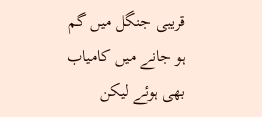قریبی جنگل میں گم ہو جانے میں کامیاب بھی ہوئے لیکن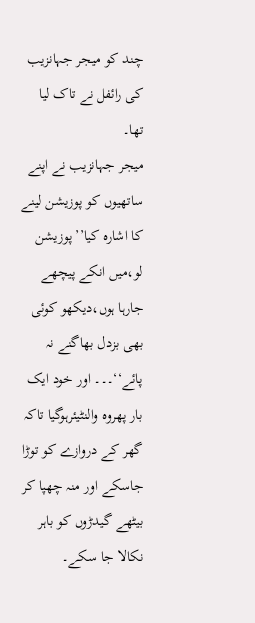چند کو میجر جہانزیب کی رائفل نے تاک لیا تھا۔
میجر جہانزیب نے اپنے ساتھیوں کو پوزیشن لینے کا اشارہ کیا’’پوزیشن لو،میں انکے پیچھے جارہا ہوں،دیکھو کوئی بھی بزدل بھاگنے نہ پائے‘‘۔۔۔ اور خود ایک بار پھروہ والنٹیئرہوگیا تاکہ گھر کے دروازے کو توڑا جاسکے اور منہ چھپا کر بیٹھے گیدڑوں کو باہر نکالا جا سکے۔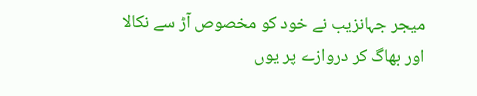میجر جہانزیب نے خود کو مخصوص آڑ سے نکالا اور بھاگ کر دروازے پر یوں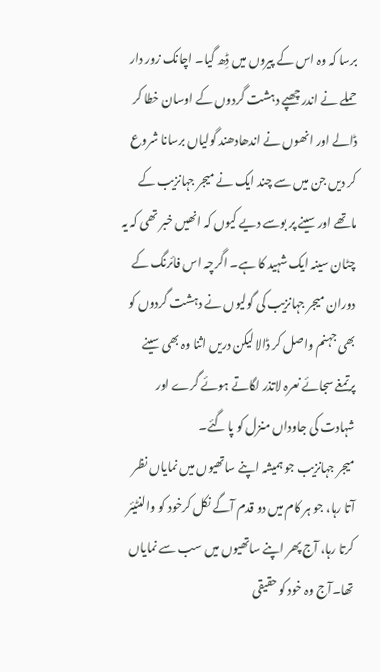برسا کہ وہ اس کے پیروں میں ڈِھ گیا۔ اچانک زور دار حملے نے اندر چھپے دہشت گردوں کے اوسان خطا کر ڈالے اور انھوں نے اندھادھند گولیاں برسانا شروع کر دیں جن میں سے چند ایک نے میجر جہانزیب کے ماتھے اور سینے پر بوسے دیے کیوں کہ انھیں خبر تھی کہ یہ چٹان سینہ ایک شہید کا ہے۔ اگرچہ اس فائرنگ کے دوران میجر جہانزیب کی گولیوں نے دہشت گردوں کو بھی جہنم واصل کر ڈالا لیکن دریں اثنا وہ بھی سینے پرتمغے سجائے نعرہ لاتذر لگاتے ہوئے گرے اور شہادت کی جاوداں منزل کو پا گئے۔
میجر جہانزیب جو ہمیشہ اپنے ساتھیوں میں نمایاں نظر آتا رہا، جو ہر کام میں دو قدم آگے نکل کرخود کو والنٹیئر کرتا رہا، آج پھر اپنے ساتھیوں میں سب سے نمایاں تھا۔آج وہ خود کو حقیقی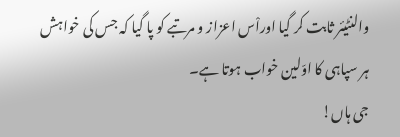والنٹیئر ثابت کر گیا اوراْس اعزاز و مرتبے کو پا گیا کہ جس کی خواہش ہر سپاہی کا اوّلین خواب ہوتا ہے۔
جی ہاں!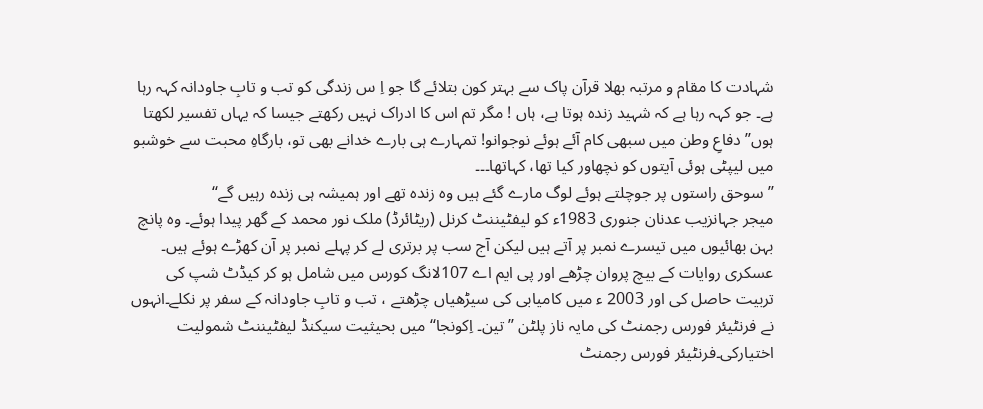شہادت کا مقام و مرتبہ بھلا قرآن پاک سے بہتر کون بتلائے گا جو اِ س زندگی کو تب و تابِ جاودانہ کہہ رہا ہے۔ جو کہہ رہا ہے کہ شہید زندہ ہوتا ہے، ہاں ! مگر تم اس کا ادراک نہیں رکھتے جیسا کہ یہاں تفسیر لکھتا ہوں’’دفاعِ وطن میں سبھی کام آئے ہوئے نوجوانو! تمہارے ہی بارے خدانے بھی تو، بارگاہِ محبت سے خوشبو میں لیپٹی ہوئی آیتوں کو نچھاور کیا تھا، کہاتھا۔۔۔
’’سوحق راستوں پر جوچلتے ہوئے لوگ مارے گئے ہیں وہ زندہ تھے اور ہمیشہ ہی زندہ رہیں گے‘‘
میجر جہانزیب عدنان جنوری 1983ء کو لیفٹیننٹ کرنل (ریٹائرڈ) ملک نور محمد کے گھر پیدا ہوئے۔ وہ پانچ بہن بھائیوں میں تیسرے نمبر پر آتے ہیں لیکن آج سب پر برتری لے کر پہلے نمبر پر آن کھڑے ہوئے ہیں۔ عسکری روایات کے بیچ پروان چڑھے اور پی ایم اے 107لانگ کورس میں شامل ہو کر کیڈٹ شپ کی تربیت حاصل کی اور 2003 ء میں کامیابی کی سیڑھیاں چڑھتے ، تب و تابِ جاودانہ کے سفر پر نکلے۔انہوں نے فرنٹیئر فورس رجمنٹ کی مایہ ناز پلٹن ’’تین۔ اِکونجا‘‘ میں بحیثیت سیکنڈ لیفٹیننٹ شمولیت اختیارکی۔فرنٹیئر فورس رجمنٹ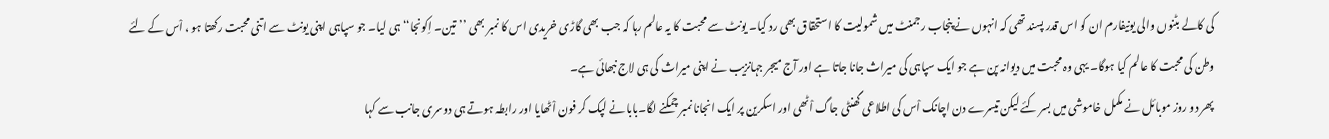کی کالے بٹنوں والی یونیفارم ان کو اس قدر پسند تھی کہ انہوں نے پنجاب رجمنٹ میں شمولیت کا استحقاق بھی رد کیا۔ یونٹ سے محبت کا یہ عالم رہا کہ جب بھی گاڑی خریدی اس کا نمبر بھی ’’تین۔ اِکونجا‘‘ ہی لیا۔ جو سپاہی اپنی یونٹ سے اتنی محبت رکھتا ہو ، اْس کے لئے وطن کی محبت کا عالم کیا ہوگا۔ یہی وہ محبت میں دیوانہ پن ہے جو ایک سپاہی کی میراث جانا جاتا ہے اور آج میجر جہانزیب نے اپنی میراث کی ہی لاج نبھائی ہے۔
پھر دو روز موبائل نے مکمل خاموشی میں بسر کئے لیکن تیسرے دن اچانک اْس کی اطلاعی گھنٹی جاگ اْٹھی اور اسکرین پر ایک انجانا نمبر چمکنے لگا۔بابا نے لپک کر فون اْٹھایا اور رابطہ ہوتے ہی دوسری جانب سے کہا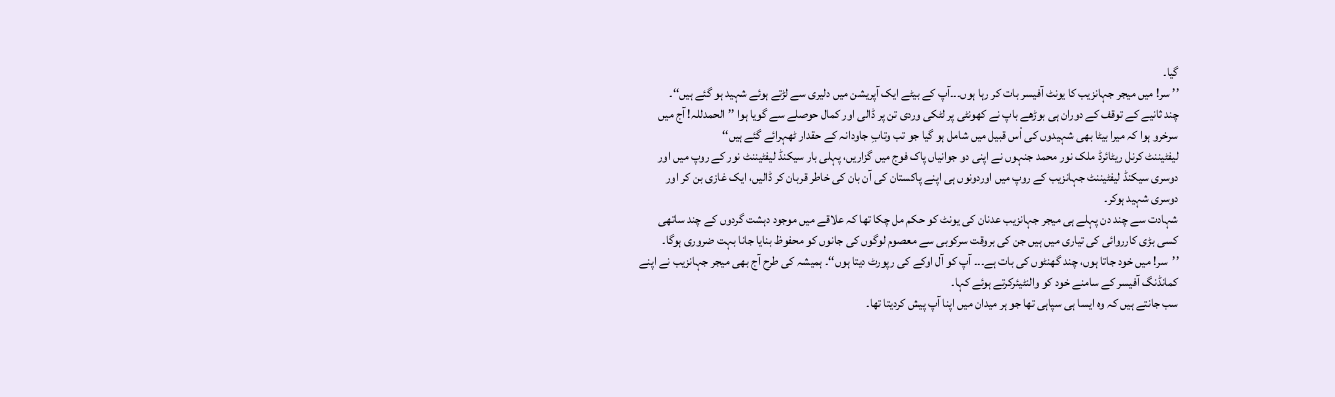گیا۔
’’ سر! میں میجر جہانزیب کا یونٹ آفیسر بات کر رہا ہوں۔۔۔آپ کے بیٹے ایک آپریشن میں دلیری سے لڑتے ہوئے شہید ہو گئے ہیں‘‘۔
چند ثانیے کے توقف کے دوران ہی بوڑھے باپ نے کھونٹی پر لٹکی وردی تن پر ڈالی اور کمال حوصلے سے گویا ہوا ’’الحمدللہ! آج میں سرخرو ہوا کہ میرا بیٹا بھی شہیدوں کی اْس قبیل میں شامل ہو گیا جو تب وتابِ جاودانہ کے حقدار ٹھہرائے گئے ہیں‘‘
لیفٹیننٹ کرنل ریٹائرڈ ملک نور محمد جنہوں نے اپنی دو جوانیاں پاک فوج میں گزاریں، پہلی بار سیکنڈ لیفٹیننٹ نور کے روپ میں اور دوسری سیکنڈ لیفٹیننٹ جہانزیب کے روپ میں اوردونوں ہی اپنے پاکستان کی آن بان کی خاطر قربان کر ڈالیں، ایک غازی بن کر اور دوسری شہید ہوکر۔
شہادت سے چند دن پہلے ہی میجر جہانزیب عدنان کی یونٹ کو حکم مل چکا تھا کہ علاقے میں موجود دہشت گردوں کے چند ساتھی کسی بڑی کارروائی کی تیاری میں ہیں جن کی بروقت سرکوبی سے معصوم لوگوں کی جانوں کو محفوظ بنایا جانا بہت ضروری ہوگا۔
’’سر! میں خود جاتا ہوں، چند گھنٹوں کی بات ہے۔۔۔ آپ کو آل اوکے کی رپورٹ دیتا ہوں‘‘۔ ہمیشہ کی طرح آج بھی میجر جہانزیب نے اپنے کمانڈنگ آفیسر کے سامنے خود کو والنٹیئرکرتے ہوئے کہا۔
سب جانتے ہیں کہ وہ ایسا ہی سپاہی تھا جو ہر میدان میں اپنا آپ پیش کردیتا تھا۔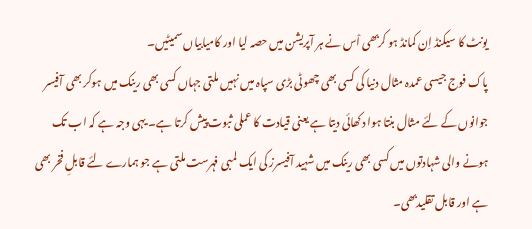یونٹ کا سیکنڈ اِن کمانڈ ہو کربھی اْس نے ہر آپریشن میں حصہ لیا اور کامیابیاں سمیٹیں۔
پاک فوج جیسی عمدہ مثال دنیا کی کسی بھی چھوٹی بڑی سپاہ میں نہیں ملتی جہاں کسی بھی رینک میں ہوکر بھی آفیسر جوانوں کے لئے مثال بنتا ہوا دکھائی دیتا ہے یعنی قیادت کا عملی ثبوت پیش کرتا ہے۔ یہی وجہ ہے کہ اب تک ہونے والی شہادتوں میں کسی بھی رینک میں شہید آفیسرز کی ایک لمبی فہرست ملتی ہے جو ہمارے لئے قابلِ فخر بھی ہے اور قابل تقلیدبھی۔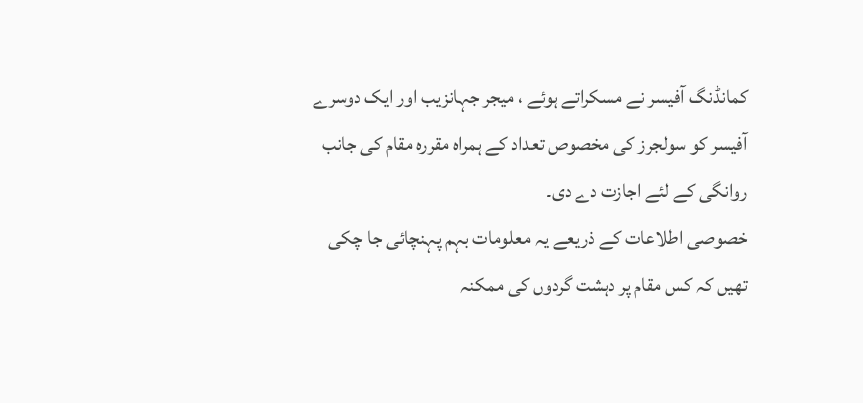کمانڈنگ آفیسر نے مسکراتے ہوئے ، میجر جہانزیب اور ایک دوسرے آفیسر کو سولجرز کی مخصوص تعداد کے ہمراہ مقررہ مقام کی جانب روانگی کے لئے اجازت دے دی۔
خصوصی اطلاعات کے ذریعے یہ معلومات بہم پہنچائی جا چکی تھیں کہ کس مقام پر دہشت گردوں کی ممکنہ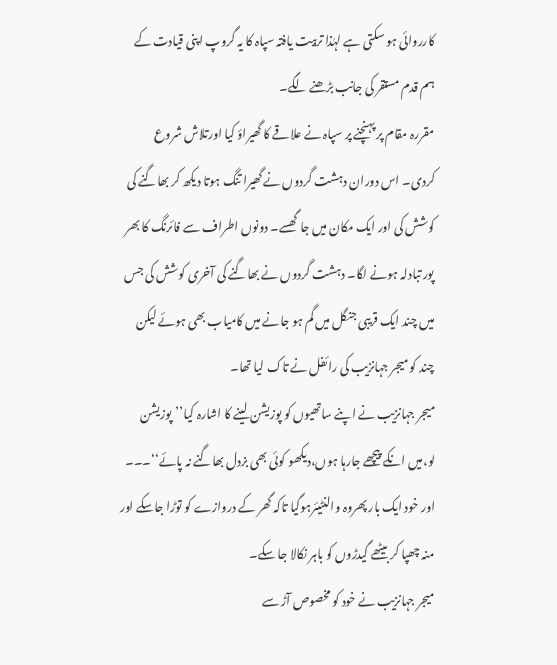کارروائی ہو سکتی ہے لہٰذا تربیت یافتہ سپاہ کا یہ گروپ اپنی قیادت کے ہم قدم مستقر کی جانب بڑھنے لگے۔
مقررہ مقام پر پہنچنے پر سپاہ نے علاقے کا گھیراؤ کیا اورتلاش شروع کردی۔ اس دوران دہشت گردوں نے گھیرا تنگ ہوتا دیکھ کر بھاگنے کی کوشش کی اور ایک مکان میں جا گھسے۔ دونوں اطراف سے فائرنگ کا بھر پور تبادلہ ہونے لگا۔ دہشت گردوں نے بھاگنے کی آخری کوشش کی جس میں چند ایک قریبی جنگل میں گم ہو جانے میں کامیاب بھی ہوئے لیکن چند کو میجر جہانزیب کی رائفل نے تاک لیا تھا۔
میجر جہانزیب نے اپنے ساتھیوں کو پوزیشن لینے کا اشارہ کیا’’پوزیشن لو،میں انکے پیچھے جارہا ہوں،دیکھو کوئی بھی بزدل بھاگنے نہ پائے‘‘۔۔۔ اور خود ایک بار پھروہ والنٹیئرہوگیا تاکہ گھر کے دروازے کو توڑا جاسکے اور منہ چھپا کر بیٹھے گیدڑوں کو باہر نکالا جا سکے۔
میجر جہانزیب نے خود کو مخصوص آڑ سے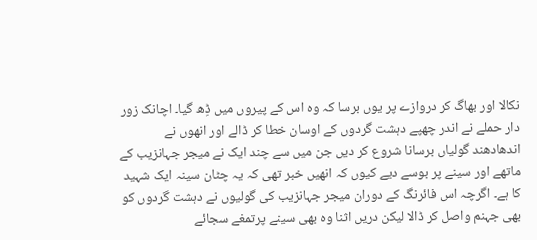نکالا اور بھاگ کر دروازے پر یوں برسا کہ وہ اس کے پیروں میں ڈِھ گیا۔ اچانک زور دار حملے نے اندر چھپے دہشت گردوں کے اوسان خطا کر ڈالے اور انھوں نے اندھادھند گولیاں برسانا شروع کر دیں جن میں سے چند ایک نے میجر جہانزیب کے ماتھے اور سینے پر بوسے دیے کیوں کہ انھیں خبر تھی کہ یہ چٹان سینہ ایک شہید کا ہے۔ اگرچہ اس فائرنگ کے دوران میجر جہانزیب کی گولیوں نے دہشت گردوں کو بھی جہنم واصل کر ڈالا لیکن دریں اثنا وہ بھی سینے پرتمغے سجائے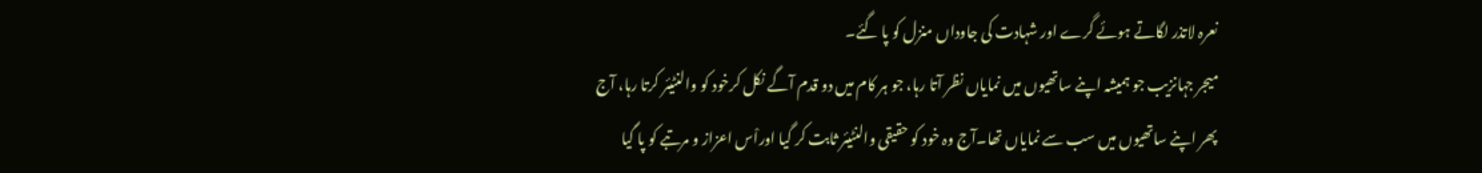نعرہ لاتذر لگاتے ہوئے گرے اور شہادت کی جاوداں منزل کو پا گئے۔
میجر جہانزیب جو ہمیشہ اپنے ساتھیوں میں نمایاں نظر آتا رہا، جو ہر کام میں دو قدم آگے نکل کرخود کو والنٹیئر کرتا رہا، آج پھر اپنے ساتھیوں میں سب سے نمایاں تھا۔آج وہ خود کو حقیقی والنٹیئر ثابت کر گیا اوراْس اعزاز و مرتبے کو پا گیا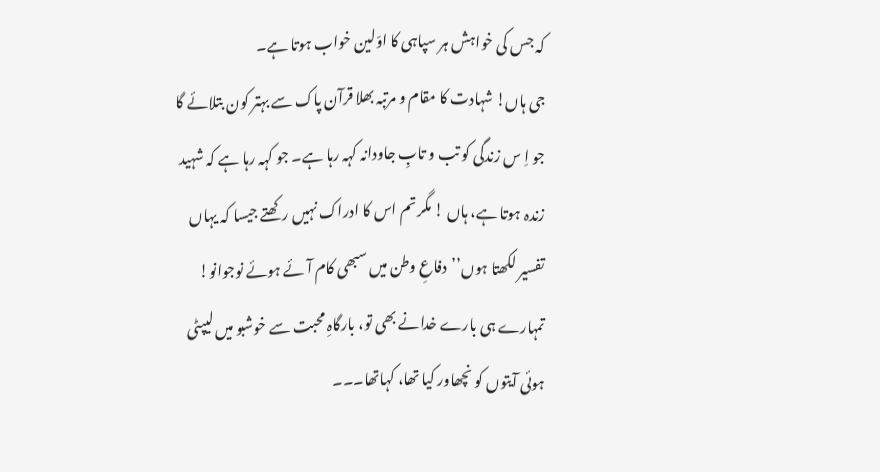کہ جس کی خواہش ہر سپاہی کا اوّلین خواب ہوتا ہے۔
جی ہاں! شہادت کا مقام و مرتبہ بھلا قرآن پاک سے بہتر کون بتلائے گا جو اِ س زندگی کو تب و تابِ جاودانہ کہہ رہا ہے۔ جو کہہ رہا ہے کہ شہید زندہ ہوتا ہے، ہاں ! مگر تم اس کا ادراک نہیں رکھتے جیسا کہ یہاں تفسیر لکھتا ہوں’’دفاعِ وطن میں سبھی کام آئے ہوئے نوجوانو! تمہارے ہی بارے خدانے بھی تو، بارگاہِ محبت سے خوشبو میں لیپٹی ہوئی آیتوں کو نچھاور کیا تھا، کہاتھا۔۔۔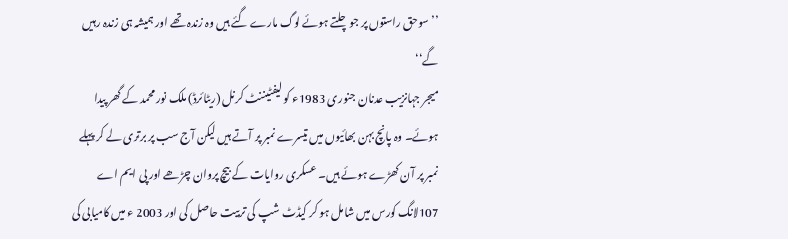’’سوحق راستوں پر جوچلتے ہوئے لوگ مارے گئے ہیں وہ زندہ تھے اور ہمیشہ ہی زندہ رہیں گے‘‘
میجر جہانزیب عدنان جنوری 1983ء کو لیفٹیننٹ کرنل (ریٹائرڈ) ملک نور محمد کے گھر پیدا ہوئے۔ وہ پانچ بہن بھائیوں میں تیسرے نمبر پر آتے ہیں لیکن آج سب پر برتری لے کر پہلے نمبر پر آن کھڑے ہوئے ہیں۔ عسکری روایات کے بیچ پروان چڑھے اور پی ایم اے 107لانگ کورس میں شامل ہو کر کیڈٹ شپ کی تربیت حاصل کی اور 2003 ء میں کامیابی کی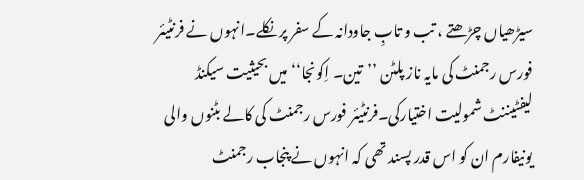سیڑھیاں چڑھتے ، تب و تابِ جاودانہ کے سفر پر نکلے۔انہوں نے فرنٹیئر فورس رجمنٹ کی مایہ ناز پلٹن ’’تین۔ اِکونجا‘‘ میں بحیثیت سیکنڈ لیفٹیننٹ شمولیت اختیارکی۔فرنٹیئر فورس رجمنٹ کی کالے بٹنوں والی یونیفارم ان کو اس قدر پسند تھی کہ انہوں نے پنجاب رجمنٹ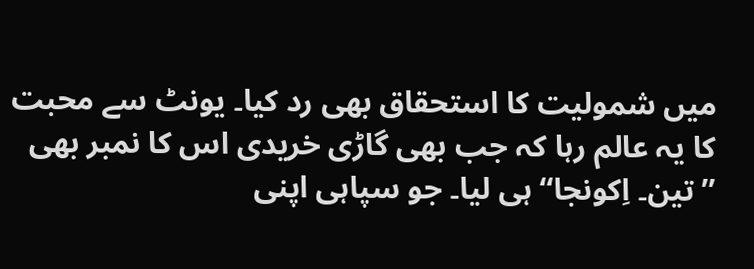میں شمولیت کا استحقاق بھی رد کیا۔ یونٹ سے محبت کا یہ عالم رہا کہ جب بھی گاڑی خریدی اس کا نمبر بھی ’’تین۔ اِکونجا‘‘ ہی لیا۔ جو سپاہی اپنی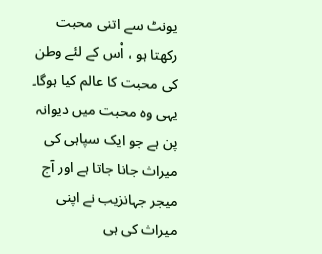یونٹ سے اتنی محبت رکھتا ہو ، اْس کے لئے وطن کی محبت کا عالم کیا ہوگا۔ یہی وہ محبت میں دیوانہ پن ہے جو ایک سپاہی کی میراث جانا جاتا ہے اور آج میجر جہانزیب نے اپنی میراث کی ہی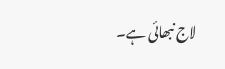لاج نبھائی ہے۔